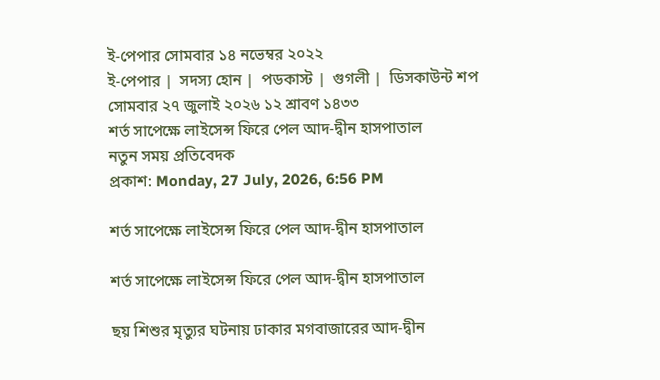ই-পেপার সোমবার ১৪ নভেম্বর ২০২২
ই-পেপার |  সদস্য হোন |  পডকাস্ট |  গুগলী |  ডিসকাউন্ট শপ
সোমবার ২৭ জুলাই ২০২৬ ১২ শ্রাবণ ১৪৩৩
শর্ত সাপেক্ষে লাইসেন্স ফিরে পেল আদ-দ্বীন হাসপাতাল
নতুন সময় প্রতিবেদক
প্রকাশ: Monday, 27 July, 2026, 6:56 PM

শর্ত সাপেক্ষে লাইসেন্স ফিরে পেল আদ-দ্বীন হাসপাতাল

শর্ত সাপেক্ষে লাইসেন্স ফিরে পেল আদ-দ্বীন হাসপাতাল

ছয় শিশুর মৃত্যুর ঘটনায় ঢাকার মগবাজারের আদ-দ্বীন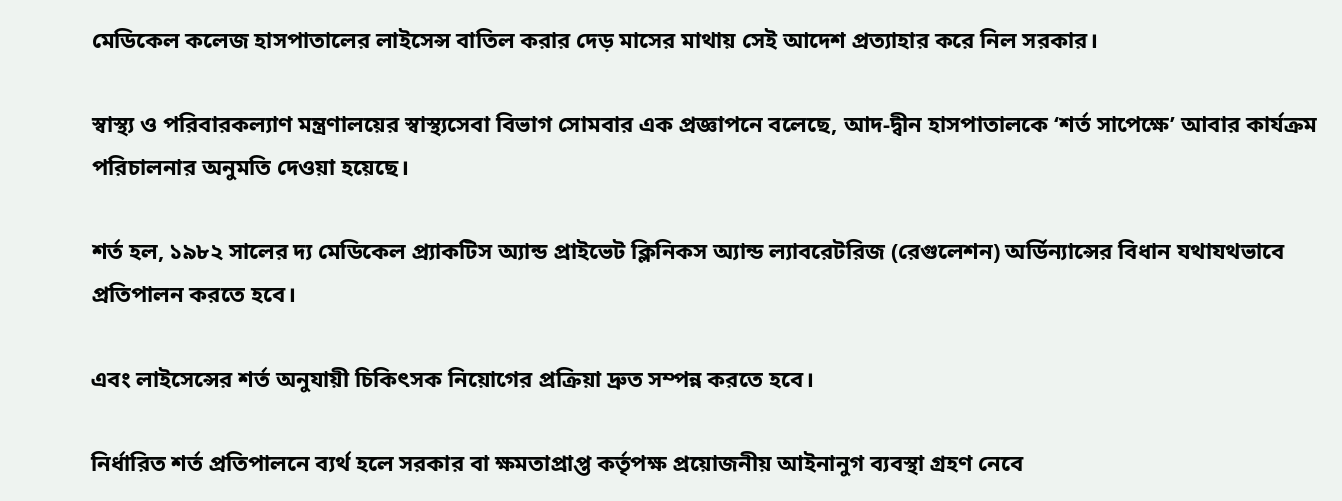মেডিকেল কলেজ হাসপাতালের লাইসেন্স বাতিল করার দেড় মাসের মাথায় সেই আদেশ প্রত্যাহার করে নিল সরকার।

স্বাস্থ্য ও পরিবারকল্যাণ মন্ত্রণালয়ের স্বাস্থ্যসেবা বিভাগ সোমবার এক প্রজ্ঞাপনে বলেছে, আদ-দ্বীন হাসপাতালকে ‘শর্ত সাপেক্ষে’ আবার কার্যক্রম পরিচালনার অনুমতি দেওয়া হয়েছে।

শর্ত হল, ১৯৮২ সালের দ্য মেডিকেল প্র্যাকটিস অ্যান্ড প্রাইভেট ক্লিনিকস অ্যান্ড ল্যাবরেটরিজ (রেগুলেশন) অর্ডিন্যান্সের বিধান যথাযথভাবে প্রতিপালন করতে হবে।

এবং লাইসেন্সের শর্ত অনুযায়ী চিকিৎসক নিয়োগের প্রক্রিয়া দ্রুত সম্পন্ন করতে হবে।

নির্ধারিত শর্ত প্রতিপালনে ব্যর্থ হলে সরকার বা ক্ষমতাপ্রাপ্ত কর্তৃপক্ষ প্রয়োজনীয় আইনানুগ ব্যবস্থা গ্রহণ নেবে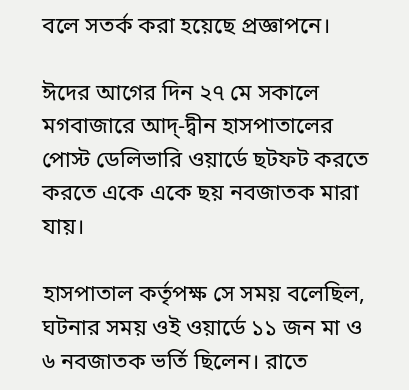বলে সতর্ক করা হয়েছে প্রজ্ঞাপনে।

ঈদের আগের দিন ২৭ মে সকালে মগবাজারে আদ্-দ্বীন হাসপাতালের পোস্ট ডেলিভারি ওয়ার্ডে ছটফট করতে করতে একে একে ছয় নবজাতক মারা যায়।

হাসপাতাল কর্তৃপক্ষ সে সময় বলেছিল, ঘটনার সময় ওই ওয়ার্ডে ১১ জন মা ও ৬ নবজাতক ভর্তি ছিলেন। রাতে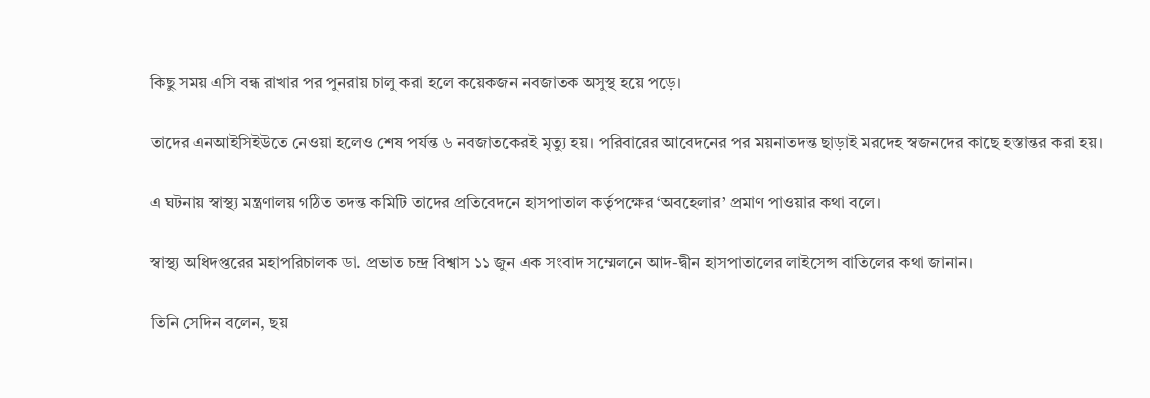কিছু সময় এসি বন্ধ রাখার পর পুনরায় চালু করা হলে কয়েকজন নবজাতক অসুস্থ হয়ে পড়ে।

তাদের এনআইসিইউতে নেওয়া হলেও শেষ পর্যন্ত ৬ নবজাতকেরই মৃত্যু হয়। পরিবারের আবেদনের পর ময়নাতদন্ত ছাড়াই মরদেহ স্বজনদের কাছে হস্তান্তর করা হয়।

এ ঘটনায় স্বাস্থ্য মন্ত্রণালয় গঠিত তদন্ত কমিটি তাদের প্রতিবেদনে হাসপাতাল কর্তৃপক্ষের ‘অবহেলার’ প্রমাণ পাওয়ার কথা বলে।

স্বাস্থ্য অধিদপ্তরের মহাপরিচালক ডা. প্রভাত চন্দ্র বিশ্বাস ১১ জুন এক সংবাদ সম্মেলনে আদ-দ্বীন হাসপাতালের লাইসেন্স বাতিলের কথা জানান।

তিনি সেদিন বলেন, ছয়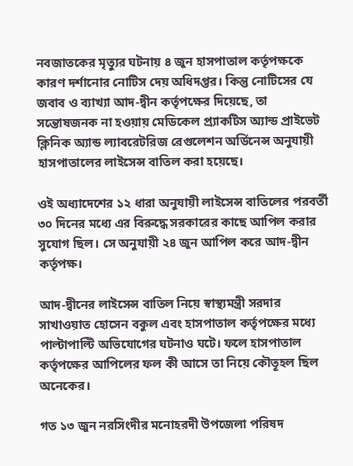নবজাতকের মৃত্যুর ঘটনায় ৪ জুন হাসপাতাল কর্তৃপক্ষকে কারণ দর্শানোর নোটিস দেয় অধিদপ্তর। কিন্তু নোটিসের যে জবাব ও ব্যাখ্যা আদ-দ্বীন কর্তৃপক্ষের দিয়েছে, তা সন্তোষজনক না হওয়ায় মেডিকেল প্র্যাকটিস অ্যান্ড প্রাইভেট ক্লিনিক অ্যান্ড ল্যাবরেটরিজ রেগুলেশন অর্ডিনেন্স অনুযায়ী হাসপাতালের লাইসেন্স বাতিল করা হয়েছে।

ওই অধ্যাদেশের ১২ ধারা অনুযায়ী লাইসেন্স বাতিলের পরবর্তী ৩০ দিনের মধ্যে এর বিরুদ্ধে সরকারের কাছে আপিল করার সুযোগ ছিল। সে অনুযায়ী ২৪ জুন আপিল করে আদ-দ্বীন কর্তৃপক্ষ।

আদ-দ্বীনের লাইসেন্স বাতিল নিয়ে স্বাস্থ্যমন্ত্রী সরদার সাখাওয়াত হোসেন বকুল এবং হাসপাতাল কর্তৃপক্ষের মধ্যে পাল্টাপাল্টি অভিযোগের ঘটনাও ঘটে। ফলে হাসপাতাল কর্তৃপক্ষের আপিলের ফল কী আসে তা নিয়ে কৌতূহল ছিল অনেকের।

গত ১৩ জুন নরসিংদীর মনোহরদী উপজেলা পরিষদ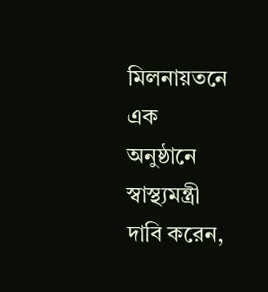মিলনায়তনে এক অনুষ্ঠানে স্বাস্থ্যমন্ত্রী দাবি করেন,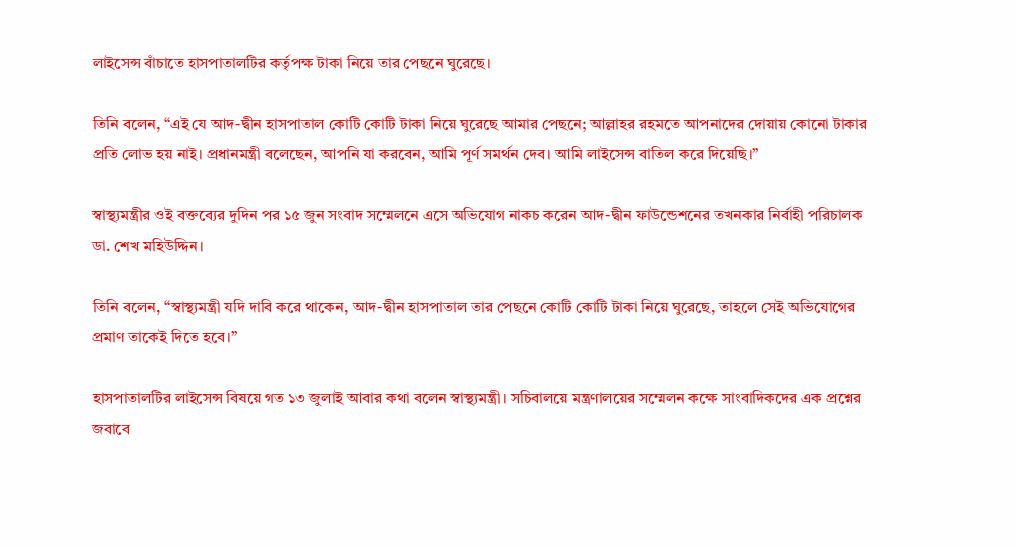লাইসেন্স বাঁচাতে হাসপাতালটির কর্তৃপক্ষ টাকা নিয়ে তার পেছনে ঘুরেছে।

তিনি বলেন, “এই যে আদ-দ্বীন হাসপাতাল কোটি কোটি টাকা নিয়ে ঘুরেছে আমার পেছনে; আল্লাহর রহমতে আপনাদের দোয়ায় কোনো টাকার প্রতি লোভ হয় নাই। প্রধানমন্ত্রী বলেছেন, আপনি যা করবেন, আমি পূর্ণ সমর্থন দেব। আমি লাইসেন্স বাতিল করে দিয়েছি।”

স্বাস্থ্যমন্ত্রীর ওই বক্তব্যের দুদিন পর ১৫ জুন সংবাদ সম্মেলনে এসে অভিযোগ নাকচ করেন আদ-দ্বীন ফাউন্ডেশনের তখনকার নির্বাহী পরিচালক ডা. শেখ মহিউদ্দিন।

তিনি বলেন, “স্বাস্থ্যমন্ত্রী যদি দাবি করে থাকেন, আদ-দ্বীন হাসপাতাল তার পেছনে কোটি কোটি টাকা নিয়ে ঘুরেছে, তাহলে সেই অভিযোগের প্রমাণ তাকেই দিতে হবে।”

হাসপাতালটির লাইসেন্স বিষয়ে গত ১৩ জুলাই আবার কথা বলেন স্বাস্থ্যমন্ত্রী। সচিবালয়ে মন্ত্রণালয়ের সম্মেলন কক্ষে সাংবাদিকদের এক প্রশ্নের জবাবে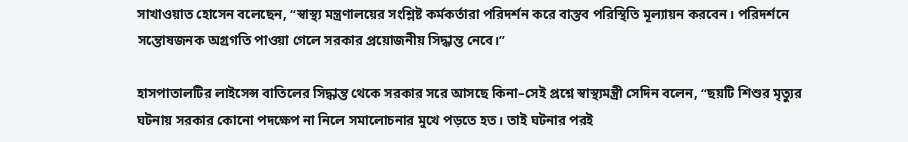সাখাওয়াত হোসেন বলেছেন, “স্বাস্থ্য মন্ত্রণালয়ের সংশ্লিষ্ট কর্মকর্তারা পরিদর্শন করে বাস্তব পরিস্থিতি মূল্যায়ন করবেন। পরিদর্শনে সন্তোষজনক অগ্রগতি পাওয়া গেলে সরকার প্রয়োজনীয় সিদ্ধান্ত নেবে।”

হাসপাতালটির লাইসেন্স বাতিলের সিদ্ধান্ত থেকে সরকার সরে আসছে কিনা–সেই প্রশ্নে স্বাস্থ্যমন্ত্রী সেদিন বলেন, “ছয়টি শিশুর মৃত্যুর ঘটনায় সরকার কোনো পদক্ষেপ না নিলে সমালোচনার মুখে পড়তে হত। তাই ঘটনার পরই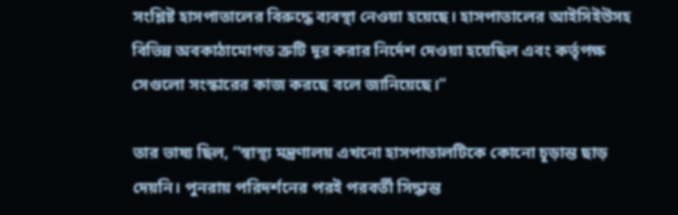সংশ্লিষ্ট হাসপাতালের বিরুদ্ধে ব্যবস্থা নেওয়া হয়েছে। হাসপাতালের আইসিইউসহ বিভিন্ন অবকাঠামোগত ত্রুটি দূর করার নির্দেশ দেওয়া হয়েছিল এবং কর্তৃপক্ষ সেগুলো সংস্কারের কাজ করছে বলে জানিয়েছে।”

তার ভাষ্য ছিল, “স্বাস্থ্য মন্ত্রণালয় এখনো হাসপাতালটিকে কোনো চূড়ান্ত ছাড় দেয়নি। পুনরায় পরিদর্শনের পরই পরবর্তী সিদ্ধান্ত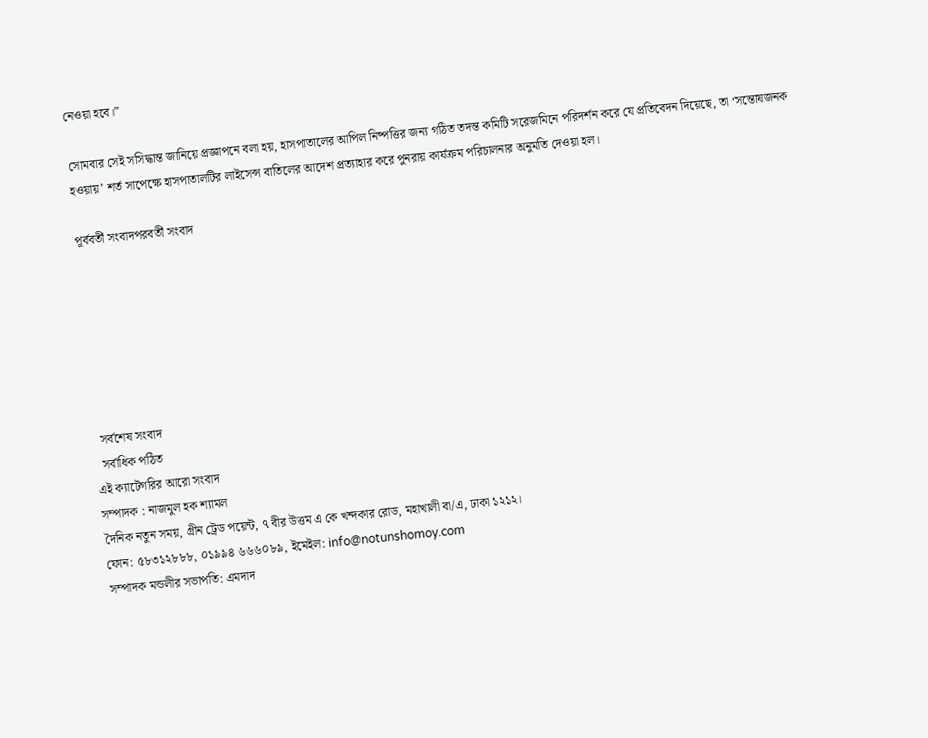নেওয়া হবে।”

সোমবার সেই সসিদ্ধান্ত জানিয়ে প্রজ্ঞাপনে বলা হয়, হাসপাতালের আপিল নিষ্পত্তির জন্য গঠিত তদন্ত কমিটি সরেজমিনে পরিদর্শন করে যে প্রতিবেদন দিয়েছে, তা ‘সন্তোষজনক হওয়ায়’ শর্ত সাপেক্ষে হাসপাতালটির লাইসেন্স বাতিলের আদেশ প্রত্যাহার করে পুনরায় কার্যক্রম পরিচালনার অনুমতি দেওয়া হল।

পূর্ববর্তী সংবাদপরবর্তী সংবাদ







  সর্বশেষ সংবাদ
  সর্বাধিক পঠিত
এই ক্যাটেগরির আরো সংবাদ
সম্পাদক : নাজমুল হক শ্যামল
দৈনিক নতুন সময়, গ্রীন ট্রেড পয়েন্ট, ৭ বীর উত্তম এ কে খন্দকার রোড, মহাখালী বা/এ, ঢাকা ১২১২।
ফোন: ৫৮৩১২৮৮৮, ০১৯৯৪ ৬৬৬০৮৯, ইমেইল: info@notunshomoy.com
সম্পাদক মন্ডলীর সভাপতি: এমদাদ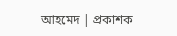আহমেদ | প্রকাশক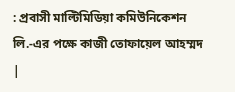: প্রবাসী মাল্টিমিডিয়া কমিউনিকেশন লি.-এর পক্ষে কাজী তোফায়েল আহম্মদ |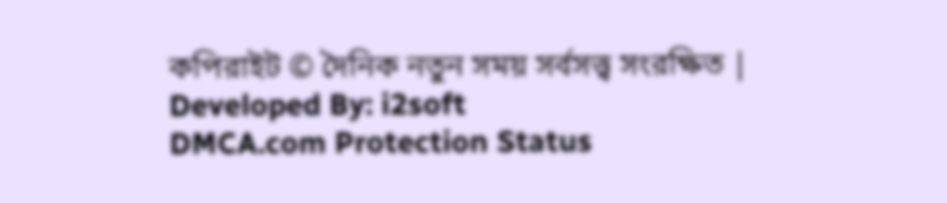কপিরাইট © দৈনিক নতুন সময় সর্বসত্ত্ব সংরক্ষিত | Developed By: i2soft
DMCA.com Protection Status